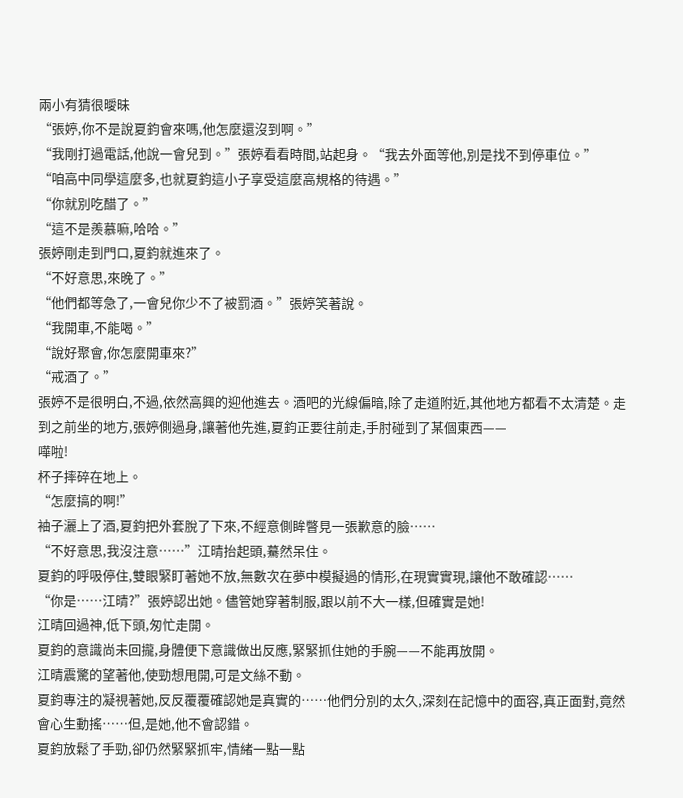兩小有猜很曖昧
“張婷,你不是說夏鈞會來嗎,他怎麼還沒到啊。”
“我剛打過電話,他說一會兒到。”張婷看看時間,站起身。“我去外面等他,別是找不到停車位。”
“咱高中同學這麼多,也就夏鈞這小子享受這麼高規格的待遇。”
“你就別吃醋了。”
“這不是羨慕嘛,哈哈。”
張婷剛走到門口,夏鈞就進來了。
“不好意思,來晚了。”
“他們都等急了,一會兒你少不了被罰酒。”張婷笑著說。
“我開車,不能喝。”
“說好聚會,你怎麼開車來?”
“戒酒了。”
張婷不是很明白,不過,依然高興的迎他進去。酒吧的光線偏暗,除了走道附近,其他地方都看不太清楚。走到之前坐的地方,張婷側過身,讓著他先進,夏鈞正要往前走,手肘碰到了某個東西——
嘩啦!
杯子摔碎在地上。
“怎麼搞的啊!”
袖子灑上了酒,夏鈞把外套脫了下來,不經意側眸瞥見一張歉意的臉……
“不好意思,我沒注意……”江晴抬起頭,驀然呆住。
夏鈞的呼吸停住,雙眼緊盯著她不放,無數次在夢中模擬過的情形,在現實實現,讓他不敢確認……
“你是……江晴?”張婷認出她。儘管她穿著制服,跟以前不大一樣,但確實是她!
江晴回過神,低下頭,匆忙走開。
夏鈞的意識尚未回攏,身體便下意識做出反應,緊緊抓住她的手腕——不能再放開。
江晴震驚的望著他,使勁想甩開,可是文絲不動。
夏鈞專注的凝視著她,反反覆覆確認她是真實的……他們分別的太久,深刻在記憶中的面容,真正面對,竟然會心生動搖……但,是她,他不會認錯。
夏鈞放鬆了手勁,卻仍然緊緊抓牢,情緒一點一點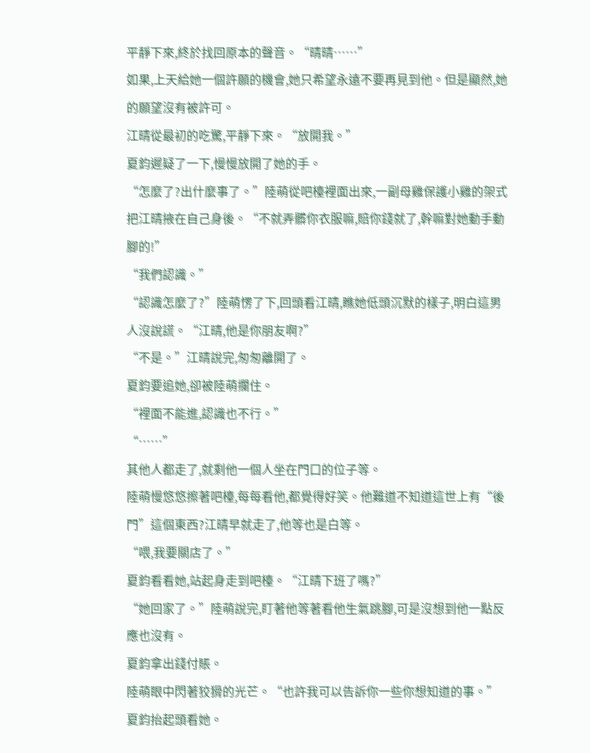平靜下來,終於找回原本的聲音。“晴晴……”
如果,上天給她一個許願的機會,她只希望永遠不要再見到他。但是顯然,她的願望沒有被許可。
江晴從最初的吃驚,平靜下來。“放開我。”
夏鈞遲疑了一下,慢慢放開了她的手。
“怎麼了?出什麼事了。”陸萌從吧檯裡面出來,一副母雞保護小雞的架式把江晴掖在自己身後。“不就弄髒你衣服嘛,賠你錢就了,幹嘛對她動手動腳的!”
“我們認識。”
“認識怎麼了?”陸萌愣了下,回頭看江晴,瞧她低頭沉默的樣子,明白這男人沒說謊。“江晴,他是你朋友啊?”
“不是。”江晴說完,匆匆離開了。
夏鈞要追她,卻被陸萌攔住。
“裡面不能進,認識也不行。”
“……”
其他人都走了,就剩他一個人坐在門口的位子等。
陸萌慢悠悠擦著吧檯,每每看他,都覺得好笑。他難道不知道這世上有“後門”這個東西?江晴早就走了,他等也是白等。
“喂,我要關店了。”
夏鈞看看她,站起身走到吧檯。“江晴下班了嗎?”
“她回家了。”陸萌說完,盯著他等著看他生氣跳腳,可是沒想到他一點反應也沒有。
夏鈞拿出錢付賬。
陸萌眼中閃著狡猾的光芒。“也許我可以告訴你一些你想知道的事。”
夏鈞抬起頭看她。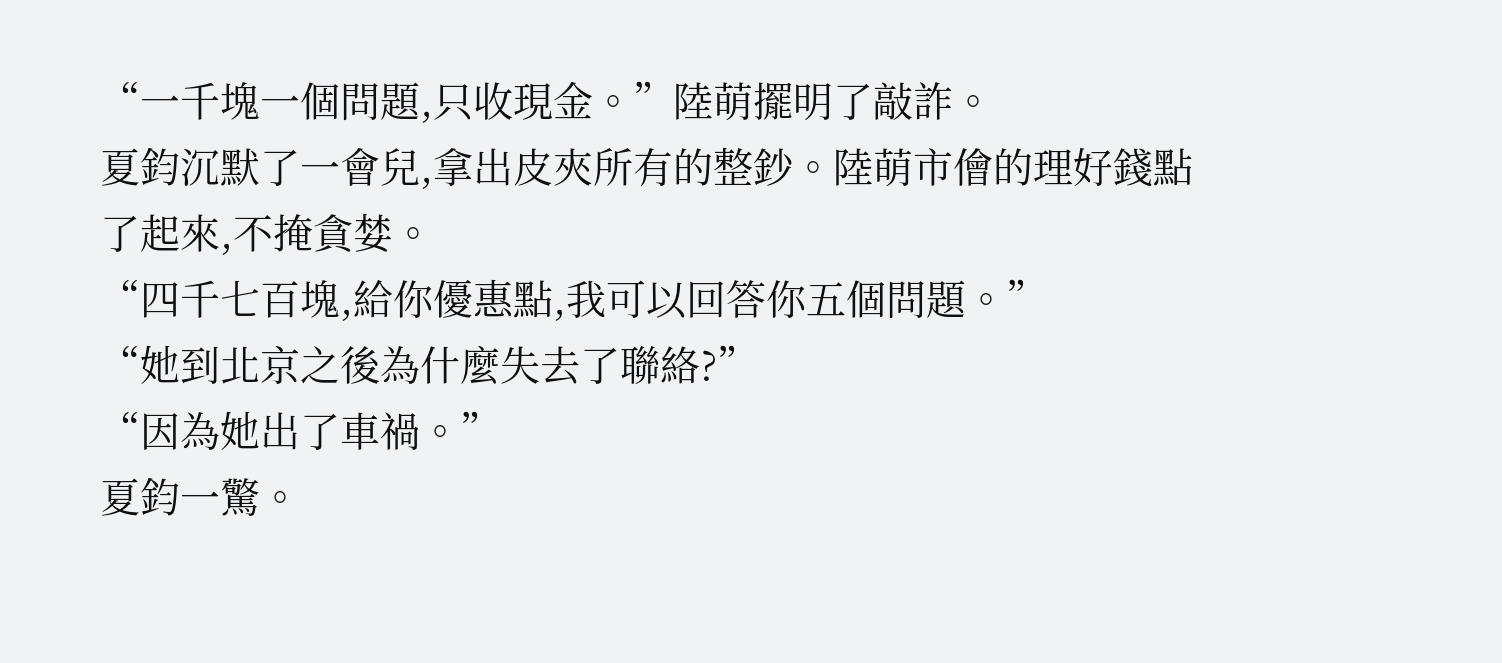“一千塊一個問題,只收現金。”陸萌擺明了敲詐。
夏鈞沉默了一會兒,拿出皮夾所有的整鈔。陸萌市儈的理好錢點了起來,不掩貪婪。
“四千七百塊,給你優惠點,我可以回答你五個問題。”
“她到北京之後為什麼失去了聯絡?”
“因為她出了車禍。”
夏鈞一驚。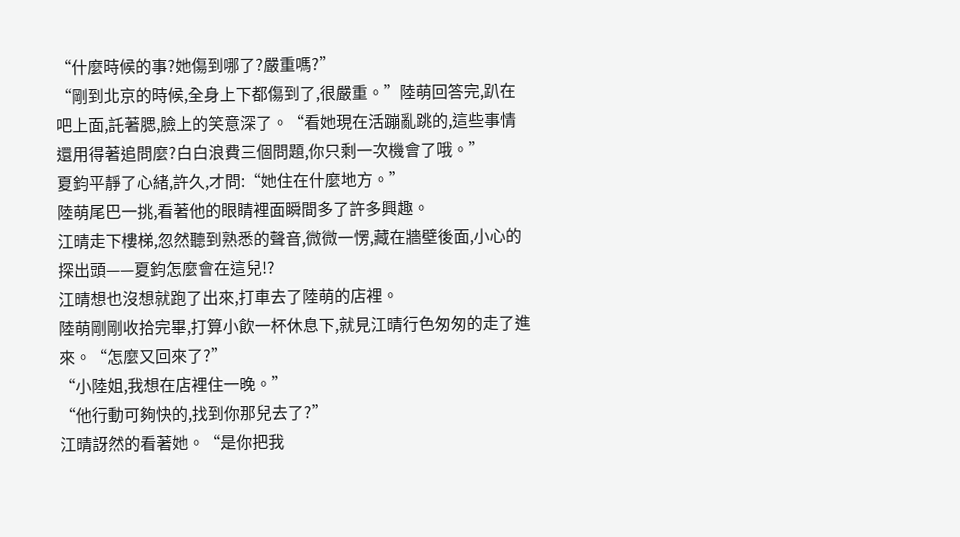“什麼時候的事?她傷到哪了?嚴重嗎?”
“剛到北京的時候,全身上下都傷到了,很嚴重。”陸萌回答完,趴在吧上面,託著腮,臉上的笑意深了。“看她現在活蹦亂跳的,這些事情還用得著追問麼?白白浪費三個問題,你只剩一次機會了哦。”
夏鈞平靜了心緒,許久,才問:“她住在什麼地方。”
陸萌尾巴一挑,看著他的眼睛裡面瞬間多了許多興趣。
江晴走下樓梯,忽然聽到熟悉的聲音,微微一愣,藏在牆壁後面,小心的探出頭——夏鈞怎麼會在這兒!?
江晴想也沒想就跑了出來,打車去了陸萌的店裡。
陸萌剛剛收拾完畢,打算小飲一杯休息下,就見江晴行色匆匆的走了進來。“怎麼又回來了?”
“小陸姐,我想在店裡住一晚。”
“他行動可夠快的,找到你那兒去了?”
江晴訝然的看著她。“是你把我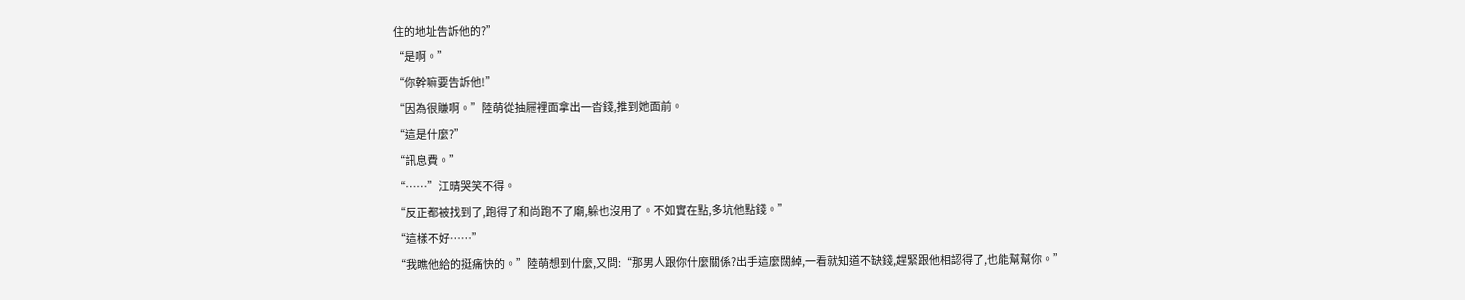住的地址告訴他的?”
“是啊。”
“你幹嘛要告訴他!”
“因為很賺啊。”陸萌從抽屜裡面拿出一沓錢,推到她面前。
“這是什麼?”
“訊息費。”
“……”江晴哭笑不得。
“反正都被找到了,跑得了和尚跑不了廟,躲也沒用了。不如實在點,多坑他點錢。”
“這樣不好……”
“我瞧他給的挺痛快的。”陸萌想到什麼,又問:“那男人跟你什麼關係?出手這麼闊綽,一看就知道不缺錢,趕緊跟他相認得了,也能幫幫你。”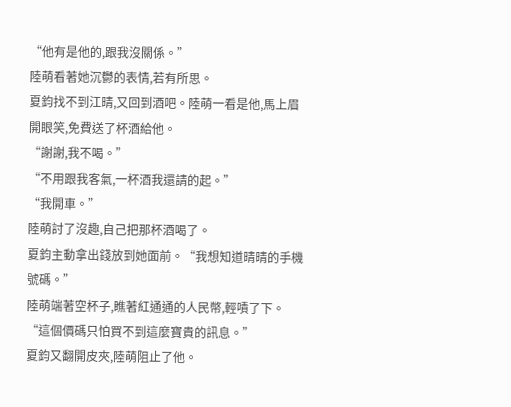“他有是他的,跟我沒關係。”
陸萌看著她沉鬱的表情,若有所思。
夏鈞找不到江晴,又回到酒吧。陸萌一看是他,馬上眉開眼笑,免費送了杯酒給他。
“謝謝,我不喝。”
“不用跟我客氣,一杯酒我還請的起。”
“我開車。”
陸萌討了沒趣,自己把那杯酒喝了。
夏鈞主動拿出錢放到她面前。“我想知道晴晴的手機號碼。”
陸萌端著空杯子,瞧著紅通通的人民幣,輕嘖了下。“這個價碼只怕買不到這麼寶貴的訊息。”
夏鈞又翻開皮夾,陸萌阻止了他。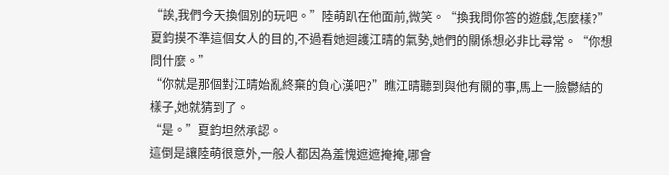“誒,我們今天換個別的玩吧。”陸萌趴在他面前,微笑。“換我問你答的遊戲,怎麼樣?”
夏鈞摸不準這個女人的目的,不過看她迴護江晴的氣勢,她們的關係想必非比尋常。“你想問什麼。”
“你就是那個對江晴始亂終棄的負心漢吧?”瞧江晴聽到與他有關的事,馬上一臉鬱結的樣子,她就猜到了。
“是。”夏鈞坦然承認。
這倒是讓陸萌很意外,一般人都因為羞愧遮遮掩掩,哪會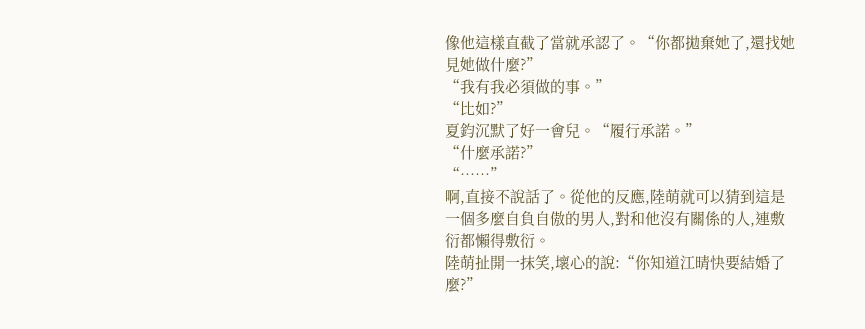像他這樣直截了當就承認了。“你都拋棄她了,還找她見她做什麼?”
“我有我必須做的事。”
“比如?”
夏鈞沉默了好一會兒。“履行承諾。”
“什麼承諾?”
“……”
啊,直接不說話了。從他的反應,陸萌就可以猜到這是一個多麼自負自傲的男人,對和他沒有關係的人,連敷衍都懶得敷衍。
陸萌扯開一抹笑,壞心的說:“你知道江晴快要結婚了麼?”